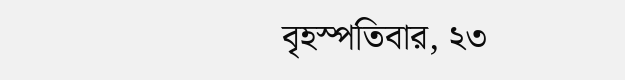বৃহস্পতিবার, ২৩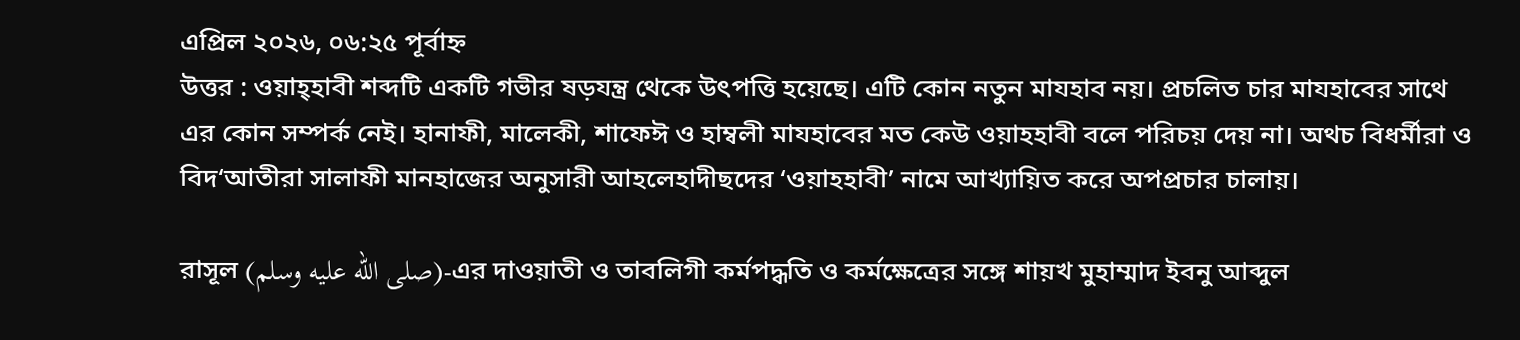এপ্রিল ২০২৬, ০৬:২৫ পূর্বাহ্ন
উত্তর : ওয়াহ্হাবী শব্দটি একটি গভীর ষড়যন্ত্র থেকে উৎপত্তি হয়েছে। এটি কোন নতুন মাযহাব নয়। প্রচলিত চার মাযহাবের সাথে এর কোন সম্পর্ক নেই। হানাফী, মালেকী, শাফেঈ ও হাম্বলী মাযহাবের মত কেউ ওয়াহহাবী বলে পরিচয় দেয় না। অথচ বিধর্মীরা ও বিদ‘আতীরা সালাফী মানহাজের অনুসারী আহলেহাদীছদের ‘ওয়াহহাবী’ নামে আখ্যায়িত করে অপপ্রচার চালায়।

রাসূল (صلى الله عليه وسلم)-এর দাওয়াতী ও তাবলিগী কর্মপদ্ধতি ও কর্মক্ষেত্রের সঙ্গে শায়খ মুহাম্মাদ ইবনু আব্দুল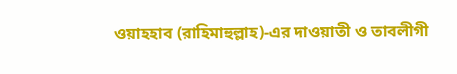ওয়াহহাব (রাহিমাহুল্লাহ)-এর দাওয়াতী ও তাবলীগী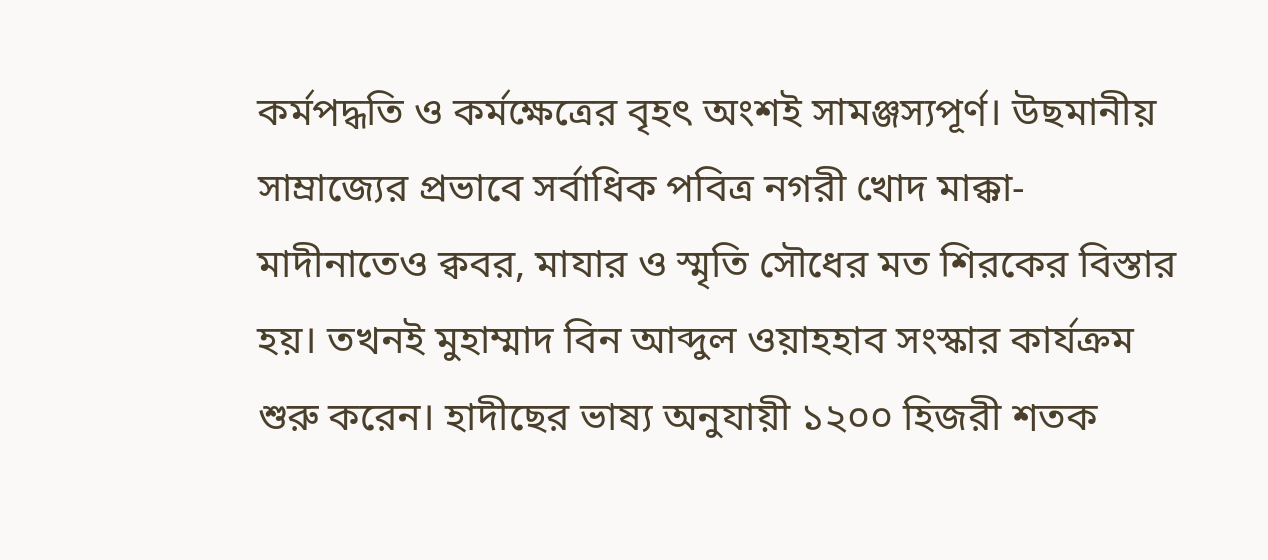কর্মপদ্ধতি ও কর্মক্ষেত্রের বৃহৎ অংশই সামঞ্জস্যপূর্ণ। উছমানীয় সাম্রাজ্যের প্রভাবে সর্বাধিক পবিত্র নগরী খোদ মাক্কা-মাদীনাতেও ক্ববর, মাযার ও স্মৃতি সৌধের মত শিরকের বিস্তার হয়। তখনই মুহাম্মাদ বিন আব্দুল ওয়াহহাব সংস্কার কার্যক্রম শুরু করেন। হাদীছের ভাষ্য অনুযায়ী ১২০০ হিজরী শতক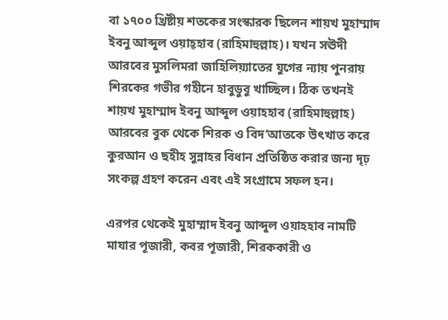বা ১৭০০ খ্রিষ্টীয় শতকের সংস্কারক ছিলেন শায়খ মুহাম্মাদ ইবনু আব্দুল ওয়াহ্হাব (রাহিমাহুল্লাহ)। যখন সঊদী আরবের মুসলিমরা জাহিলিয়্যাতের যুগের ন্যায় পুনরায় শিরকের গভীর গহীনে হাবুডুবু খাচ্ছিল। ঠিক তখনই শায়খ মুহাম্মাদ ইবনু আব্দুল ওয়াহহাব (রাহিমাহুল্লাহ) আরবের বুক থেকে শিরক ও বিদ‘আতকে উৎখাত করে কুরআন ও ছহীহ সুন্নাহর বিধান প্রতিষ্ঠিত করার জন্য দৃঢ় সংকল্প গ্রহণ করেন এবং এই সংগ্রামে সফল হন।

এরপর থেকেই মুহাম্মাদ ইবনু আব্দুল ওয়াহহাব নামটি মাযার পূজারী, কবর পূজারী, শিরককারী ও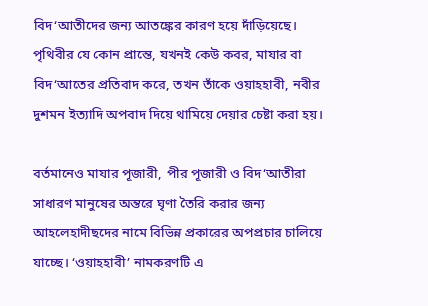বিদ‘আতীদের জন্য আতঙ্কের কারণ হয়ে দাঁড়িয়েছে। পৃথিবীর যে কোন প্রান্তে, যখনই কেউ কবর, মাযার বা বিদ‘আতের প্রতিবাদ করে, তখন তাঁকে ওয়াহহাবী, নবীর দুশমন ইত্যাদি অপবাদ দিয়ে থামিয়ে দেয়ার চেষ্টা করা হয়।

বর্তমানেও মাযার পূজারী, পীর পূজারী ও বিদ‘আতীরা সাধারণ মানুষের অন্তরে ঘৃণা তৈরি করার জন্য আহলেহাদীছদের নামে বিভিন্ন প্রকারের অপপ্রচার চালিয়ে যাচ্ছে। ‘ওয়াহহাবী’ নামকরণটি এ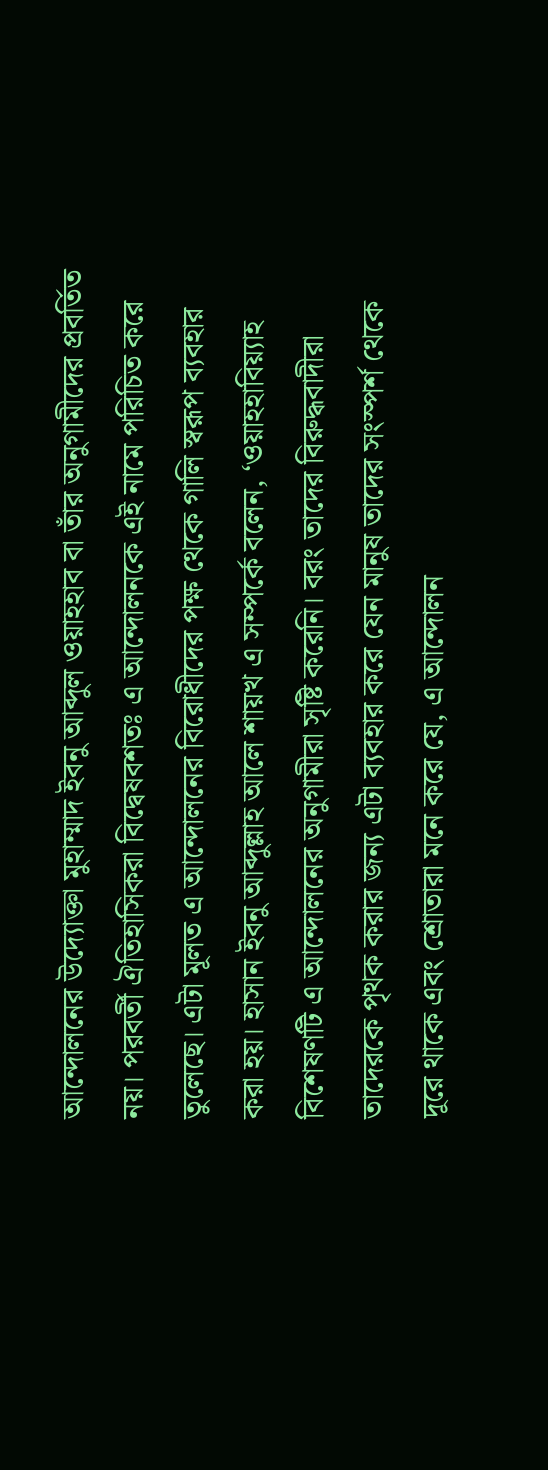আন্দোলনের উদ্যোক্তা মুহাম্মাদ ইবনু আব্দুল ওয়াহহাব বা তাঁর অনুগামীদের প্রবর্তিত নয়। পরবর্তী ঐতিহাসিকরা বিদ্বেষবশতঃ এ আন্দোলনকে এই নামে পরিচিত করে তুলেছে। এটা মূলত এ আন্দোলনের বিরোধীদের পক্ষ থেকে গালি স্বরূপ ব্যবহার করা হয়। হাসান ইবনু আব্দুল্লাহ আলে শায়খ এ সম্পর্কে বলেন, ‘ওয়াহহাবিয়্যাহ বিশেষণটি এ আন্দোলনের অনুগামীরা সৃষ্টি করেনি। বরং তাদের বিরুদ্ধবাদীরা তাদেরকে পৃথক করার জন্য এটা ব্যবহার করে যেন মানুষ তাদের সংস্পর্শ থেকে দূরে থাকে এবং শ্রোতারা মনে করে যে, এ আন্দোলন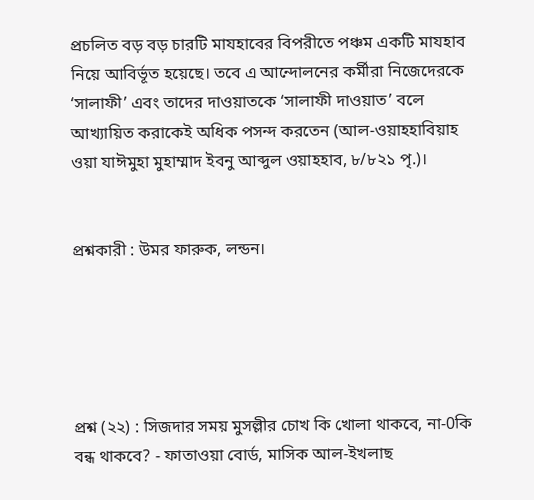প্রচলিত বড় বড় চারটি মাযহাবের বিপরীতে পঞ্চম একটি মাযহাব নিয়ে আবির্ভূত হয়েছে। তবে এ আন্দোলনের কর্মীরা নিজেদেরকে ‘সালাফী’ এবং তাদের দাওয়াতকে ‘সালাফী দাওয়াত’ বলে আখ্যায়িত করাকেই অধিক পসন্দ করতেন (আল-ওয়াহহাবিয়াহ ওয়া যাঈমুহা মুহাম্মাদ ইবনু আব্দুল ওয়াহহাব, ৮/৮২১ পৃ.)।


প্রশ্নকারী : উমর ফারুক, লন্ডন।





প্রশ্ন (২২) : সিজদার সময় মুসল্লীর চোখ কি খোলা থাকবে, না-0কি বন্ধ থাকবে? - ফাতাওয়া বোর্ড, মাসিক আল-ইখলাছ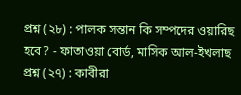প্রশ্ন (২৮) : পালক সন্তান কি সম্পদের ওয়ারিছ হবে? - ফাতাওয়া বোর্ড, মাসিক আল-ইখলাছ
প্রশ্ন (২৭) : কাবীরা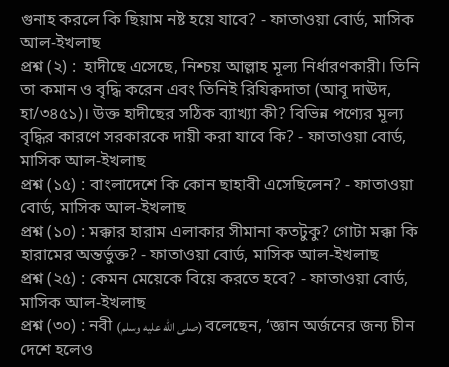গুনাহ করলে কি ছিয়াম নষ্ট হয়ে যাবে? - ফাতাওয়া বোর্ড, মাসিক আল-ইখলাছ
প্রশ্ন (২) :  হাদীছে এসেছে, নিশ্চয় আল্লাহ মূল্য নির্ধারণকারী। তিনি তা কমান ও বৃদ্ধি করেন এবং তিনিই রিযিক্বদাতা (আবূ দাঊদ, হা/৩৪৫১)। উক্ত হাদীছের সঠিক ব্যাখ্যা কী? বিভিন্ন পণ্যের মূল্য বৃদ্ধির কারণে সরকারকে দায়ী করা যাবে কি? - ফাতাওয়া বোর্ড, মাসিক আল-ইখলাছ
প্রশ্ন (১৫) : বাংলাদেশে কি কোন ছাহাবী এসেছিলেন? - ফাতাওয়া বোর্ড, মাসিক আল-ইখলাছ
প্রশ্ন (১০) : মক্কার হারাম এলাকার সীমানা কতটুকু? গোটা মক্কা কি হারামের অন্তর্ভুক্ত? - ফাতাওয়া বোর্ড, মাসিক আল-ইখলাছ
প্রশ্ন (২৫) : কেমন মেয়েকে বিয়ে করতে হবে? - ফাতাওয়া বোর্ড, মাসিক আল-ইখলাছ
প্রশ্ন (৩০) : নবী (صلى الله عليه وسلم) বলেছেন, ‘জ্ঞান অর্জনের জন্য চীন দেশে হলেও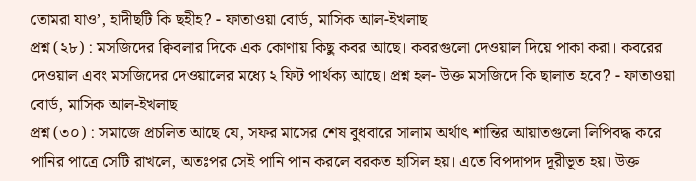তোমরা যাও’, হাদীছটি কি ছহীহ? - ফাতাওয়া বোর্ড, মাসিক আল-ইখলাছ
প্রশ্ন (২৮) : মসজিদের ক্বিবলার দিকে এক কোণায় কিছু কবর আছে। কবরগুলো দেওয়াল দিয়ে পাকা করা। কবরের দেওয়াল এবং মসজিদের দেওয়ালের মধ্যে ২ ফিট পার্থক্য আছে। প্রশ্ন হল- উক্ত মসজিদে কি ছালাত হবে? - ফাতাওয়া বোর্ড, মাসিক আল-ইখলাছ
প্রশ্ন (৩০) : সমাজে প্রচলিত আছে যে, সফর মাসের শেষ বুধবারে সালাম অর্থাৎ শান্তির আয়াতগুলো লিপিবদ্ধ করে পানির পাত্রে সেটি রাখলে, অতঃপর সেই পানি পান করলে বরকত হাসিল হয়। এতে বিপদাপদ দূরীভূত হয়। উক্ত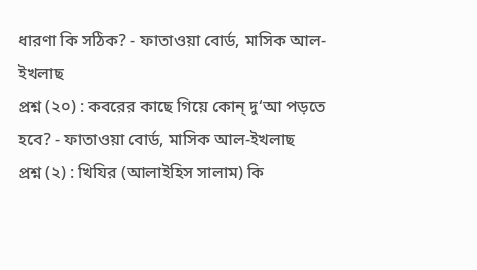ধারণা কি সঠিক? - ফাতাওয়া বোর্ড, মাসিক আল-ইখলাছ
প্রশ্ন (২০) : কবরের কাছে গিয়ে কোন্ দু‘আ পড়তে হবে? - ফাতাওয়া বোর্ড, মাসিক আল-ইখলাছ
প্রশ্ন (২) : খিযির (আলাইহিস সালাম) কি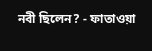নবী ছিলেন? - ফাতাওয়া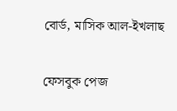বোর্ড, মাসিক আল-ইখলাছ

ফেসবুক পেজ